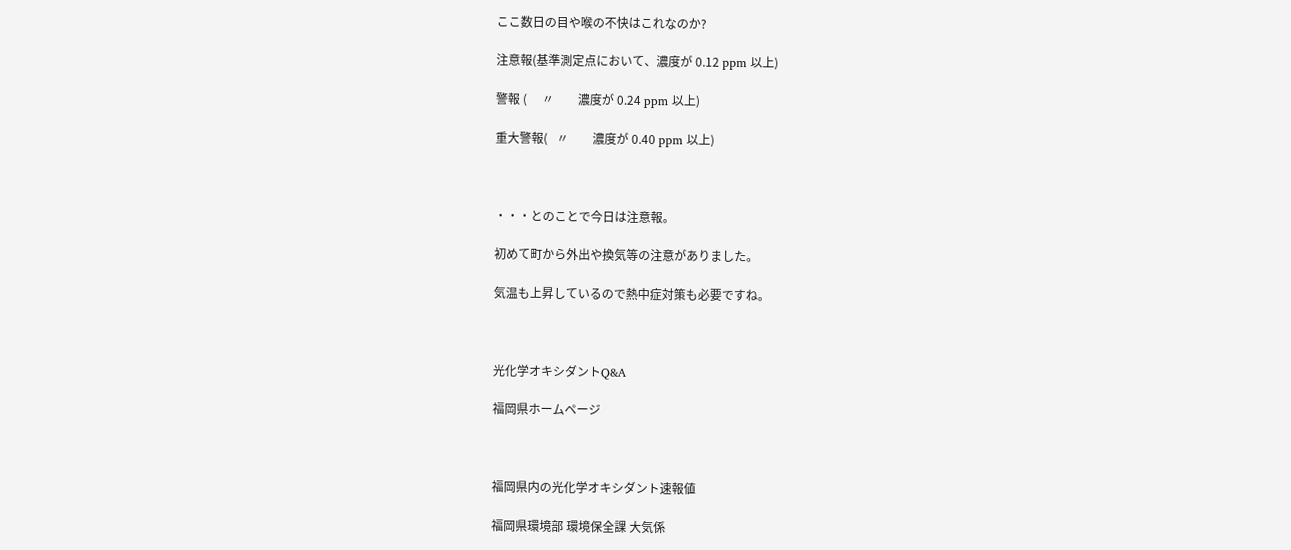ここ数日の目や喉の不快はこれなのか?

注意報(基準測定点において、濃度が 0.12 ppm 以上)

警報 (     〃        濃度が 0.24 ppm 以上)

重大警報(   〃        濃度が 0.40 ppm 以上)



・・・とのことで今日は注意報。

初めて町から外出や換気等の注意がありました。

気温も上昇しているので熱中症対策も必要ですね。



光化学オキシダントQ&A

福岡県ホームページ



福岡県内の光化学オキシダント速報値

福岡県環境部 環境保全課 大気係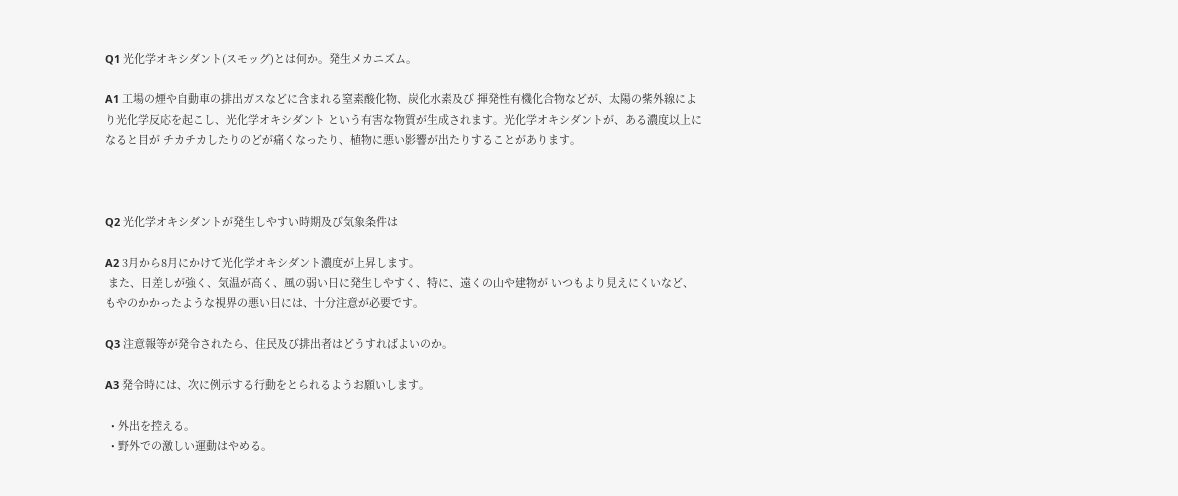Q1 光化学オキシダント(スモッグ)とは何か。発生メカニズム。

A1 工場の煙や自動車の排出ガスなどに含まれる窒素酸化物、炭化水素及び 揮発性有機化合物などが、太陽の紫外線により光化学反応を起こし、光化学オキシダント という有害な物質が生成されます。光化学オキシダントが、ある濃度以上になると目が チカチカしたりのどが痛くなったり、植物に悪い影響が出たりすることがあります。



Q2 光化学オキシダントが発生しやすい時期及び気象条件は

A2 3月から8月にかけて光化学オキシダント濃度が上昇します。
 また、日差しが強く、気温が高く、風の弱い日に発生しやすく、特に、遠くの山や建物が いつもより見えにくいなど、もやのかかったような視界の悪い日には、十分注意が必要です。

Q3 注意報等が発令されたら、住民及び排出者はどうすればよいのか。

A3 発令時には、次に例示する行動をとられるようお願いします。

  • 外出を控える。
  • 野外での激しい運動はやめる。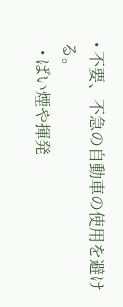• 不要、不急の自動車の使用を避ける。
  • ばい煙や揮発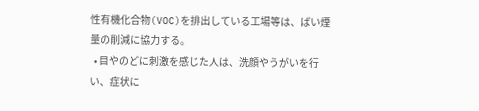性有機化合物(VOC)を排出している工場等は、ばい煙量の削減に協力する。
  • 目やのどに刺激を感じた人は、洗顔やうがいを行い、症状に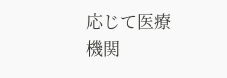応じて医療機関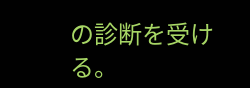の診断を受ける。